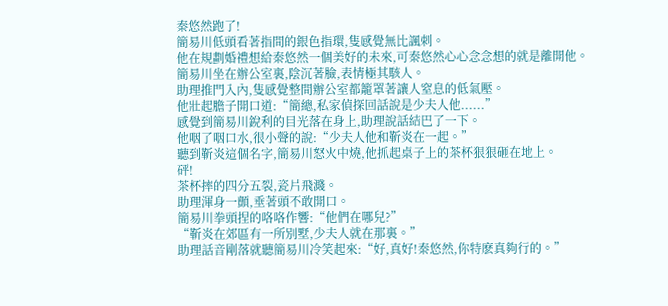秦悠然跑了!
簡易川低頭看著指間的銀色指環,隻感覺無比諷刺。
他在規劃婚禮想給秦悠然一個美好的未來,可秦悠然心心念念想的就是離開他。
簡易川坐在辦公室裏,陰沉著臉,表情極其駭人。
助理推門入內,隻感覺整間辦公室都籠罩著讓人窒息的低氣壓。
他壯起膽子開口道:“簡總,私家偵探回話說是少夫人他......”
感覺到簡易川銳利的目光落在身上,助理說話結巴了一下。
他咽了咽口水,很小聲的說:“少夫人他和靳炎在一起。”
聽到靳炎這個名字,簡易川怒火中燒,他抓起桌子上的茶杯狠狠砸在地上。
砰!
茶杯摔的四分五裂,瓷片飛濺。
助理渾身一顫,垂著頭不敢開口。
簡易川拳頭捏的咯咯作響:“他們在哪兒?”
“靳炎在郊區有一所別墅,少夫人就在那裏。”
助理話音剛落就聽簡易川冷笑起來:“好,真好!秦悠然,你特麽真夠行的。”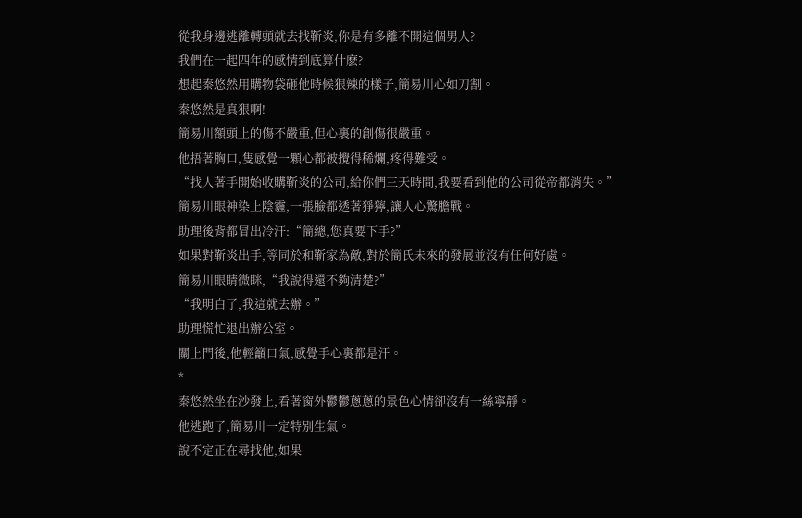從我身邊逃離轉頭就去找靳炎,你是有多離不開這個男人?
我們在一起四年的感情到底算什麽?
想起秦悠然用購物袋砸他時候狠辣的樣子,簡易川心如刀割。
秦悠然是真狠啊!
簡易川額頭上的傷不嚴重,但心裏的創傷很嚴重。
他捂著胸口,隻感覺一顆心都被攪得稀爛,疼得難受。
“找人著手開始收購靳炎的公司,給你們三天時間,我要看到他的公司從帝都消失。”
簡易川眼神染上陰霾,一張臉都透著猙獰,讓人心驚膽戰。
助理後背都冒出冷汗:“簡總,您真要下手?”
如果對靳炎出手,等同於和靳家為敵,對於簡氏未來的發展並沒有任何好處。
簡易川眼睛微眯,“我說得還不夠清楚?”
“我明白了,我這就去辦。”
助理慌忙退出辦公室。
關上門後,他輕籲口氣,感覺手心裏都是汗。
*
秦悠然坐在沙發上,看著窗外鬱鬱蔥蔥的景色心情卻沒有一絲寧靜。
他逃跑了,簡易川一定特別生氣。
說不定正在尋找他,如果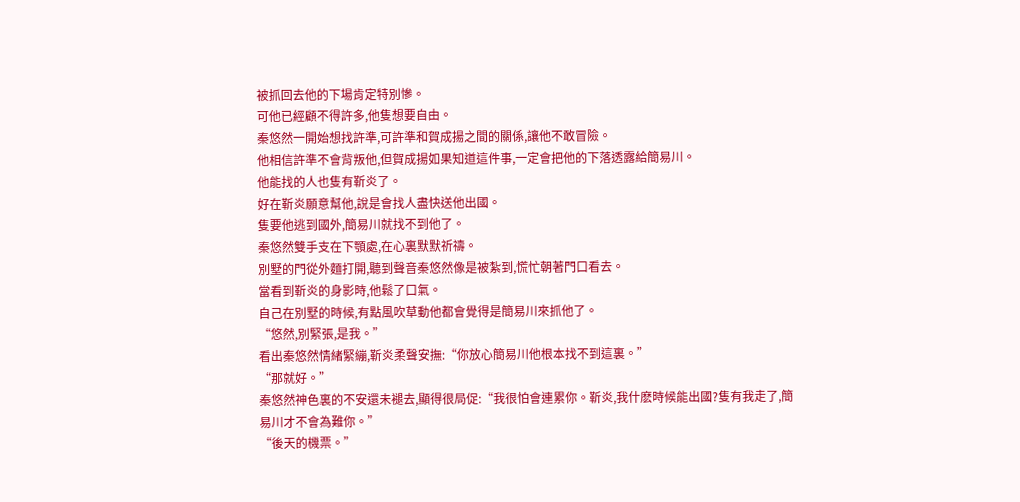被抓回去他的下場肯定特別慘。
可他已經顧不得許多,他隻想要自由。
秦悠然一開始想找許準,可許準和賀成揚之間的關係,讓他不敢冒險。
他相信許準不會背叛他,但賀成揚如果知道這件事,一定會把他的下落透露給簡易川。
他能找的人也隻有靳炎了。
好在靳炎願意幫他,說是會找人盡快送他出國。
隻要他逃到國外,簡易川就找不到他了。
秦悠然雙手支在下顎處,在心裏默默祈禱。
別墅的門從外麵打開,聽到聲音秦悠然像是被紮到,慌忙朝著門口看去。
當看到靳炎的身影時,他鬆了口氣。
自己在別墅的時候,有點風吹草動他都會覺得是簡易川來抓他了。
“悠然,別緊張,是我。”
看出秦悠然情緒緊繃,靳炎柔聲安撫:“你放心簡易川他根本找不到這裏。”
“那就好。”
秦悠然神色裏的不安還未褪去,顯得很局促:“我很怕會連累你。靳炎,我什麽時候能出國?隻有我走了,簡易川才不會為難你。”
“後天的機票。”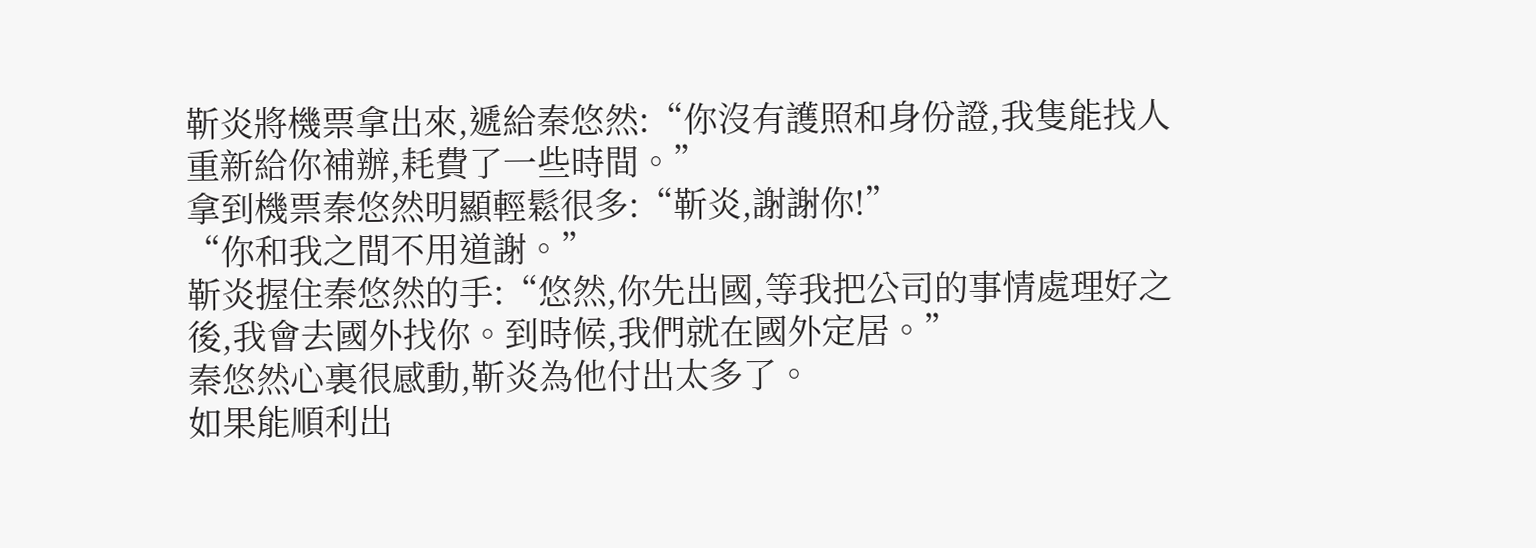靳炎將機票拿出來,遞給秦悠然:“你沒有護照和身份證,我隻能找人重新給你補辦,耗費了一些時間。”
拿到機票秦悠然明顯輕鬆很多:“靳炎,謝謝你!”
“你和我之間不用道謝。”
靳炎握住秦悠然的手:“悠然,你先出國,等我把公司的事情處理好之後,我會去國外找你。到時候,我們就在國外定居。”
秦悠然心裏很感動,靳炎為他付出太多了。
如果能順利出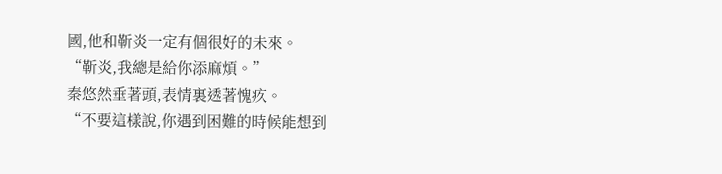國,他和靳炎一定有個很好的未來。
“靳炎,我總是給你添麻煩。”
秦悠然垂著頭,表情裏透著愧疚。
“不要這樣說,你遇到困難的時候能想到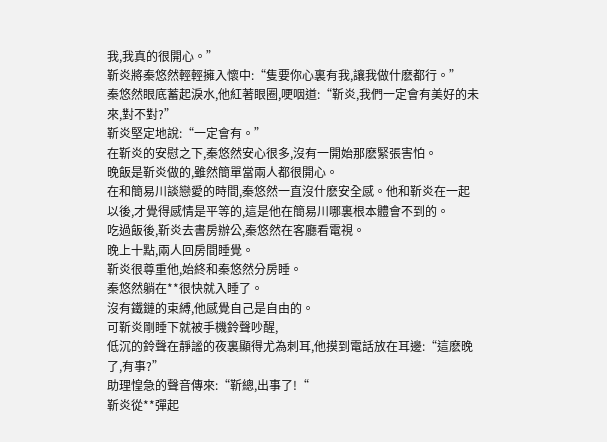我,我真的很開心。”
靳炎將秦悠然輕輕擁入懷中:“隻要你心裏有我,讓我做什麽都行。”
秦悠然眼底蓄起淚水,他紅著眼圈,哽咽道:“靳炎,我們一定會有美好的未來,對不對?”
靳炎堅定地說:“一定會有。”
在靳炎的安慰之下,秦悠然安心很多,沒有一開始那麽緊張害怕。
晚飯是靳炎做的,雖然簡單當兩人都很開心。
在和簡易川談戀愛的時間,秦悠然一直沒什麽安全感。他和靳炎在一起以後,才覺得感情是平等的,這是他在簡易川哪裏根本體會不到的。
吃過飯後,靳炎去書房辦公,秦悠然在客廳看電視。
晚上十點,兩人回房間睡覺。
靳炎很尊重他,始終和秦悠然分房睡。
秦悠然躺在**很快就入睡了。
沒有鐵鏈的束縛,他感覺自己是自由的。
可靳炎剛睡下就被手機鈴聲吵醒,
低沉的鈴聲在靜謐的夜裏顯得尤為刺耳,他摸到電話放在耳邊:“這麽晚了,有事?”
助理惶急的聲音傳來:“靳總,出事了!“
靳炎從**彈起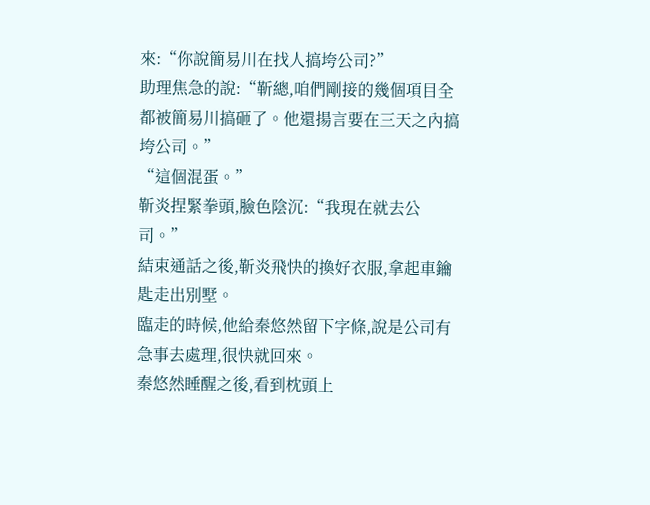來:“你說簡易川在找人搞垮公司?”
助理焦急的說:“靳總,咱們剛接的幾個項目全都被簡易川搞砸了。他還揚言要在三天之內搞垮公司。”
“這個混蛋。”
靳炎捏緊拳頭,臉色陰沉:“我現在就去公司。”
結束通話之後,靳炎飛快的換好衣服,拿起車鑰匙走出別墅。
臨走的時候,他給秦悠然留下字條,說是公司有急事去處理,很快就回來。
秦悠然睡醒之後,看到枕頭上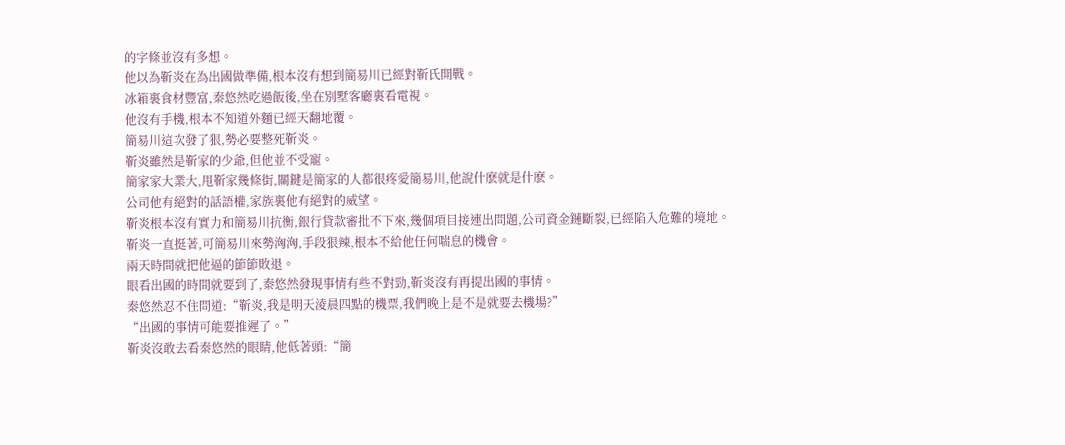的字條並沒有多想。
他以為靳炎在為出國做準備,根本沒有想到簡易川已經對靳氏開戰。
冰箱裏食材豐富,秦悠然吃過飯後,坐在別墅客廳裏看電視。
他沒有手機,根本不知道外麵已經天翻地覆。
簡易川這次發了狠,勢必要整死靳炎。
靳炎雖然是靳家的少爺,但他並不受寵。
簡家家大業大,甩靳家幾條街,關鍵是簡家的人都很疼愛簡易川,他說什麽就是什麽。
公司他有絕對的話語權,家族裏他有絕對的威望。
靳炎根本沒有實力和簡易川抗衡,銀行貸款審批不下來,幾個項目接連出問題,公司資金鏈斷裂,已經陷入危難的境地。
靳炎一直挺著,可簡易川來勢洶洶,手段狠辣,根本不給他任何喘息的機會。
兩天時間就把他逼的節節敗退。
眼看出國的時間就要到了,秦悠然發現事情有些不對勁,靳炎沒有再提出國的事情。
秦悠然忍不住問道:“靳炎,我是明天淩晨四點的機票,我們晚上是不是就要去機場?”
“出國的事情可能要推遲了。”
靳炎沒敢去看秦悠然的眼睛,他低著頭:“簡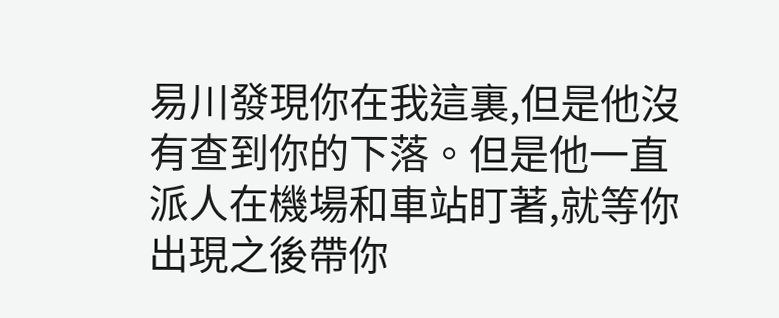易川發現你在我這裏,但是他沒有查到你的下落。但是他一直派人在機場和車站盯著,就等你出現之後帶你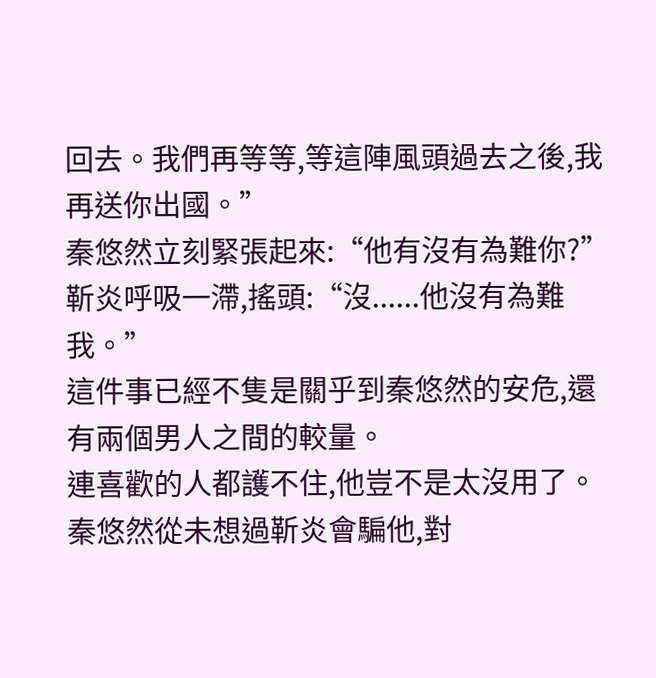回去。我們再等等,等這陣風頭過去之後,我再送你出國。”
秦悠然立刻緊張起來:“他有沒有為難你?”
靳炎呼吸一滯,搖頭:“沒......他沒有為難我。”
這件事已經不隻是關乎到秦悠然的安危,還有兩個男人之間的較量。
連喜歡的人都護不住,他豈不是太沒用了。
秦悠然從未想過靳炎會騙他,對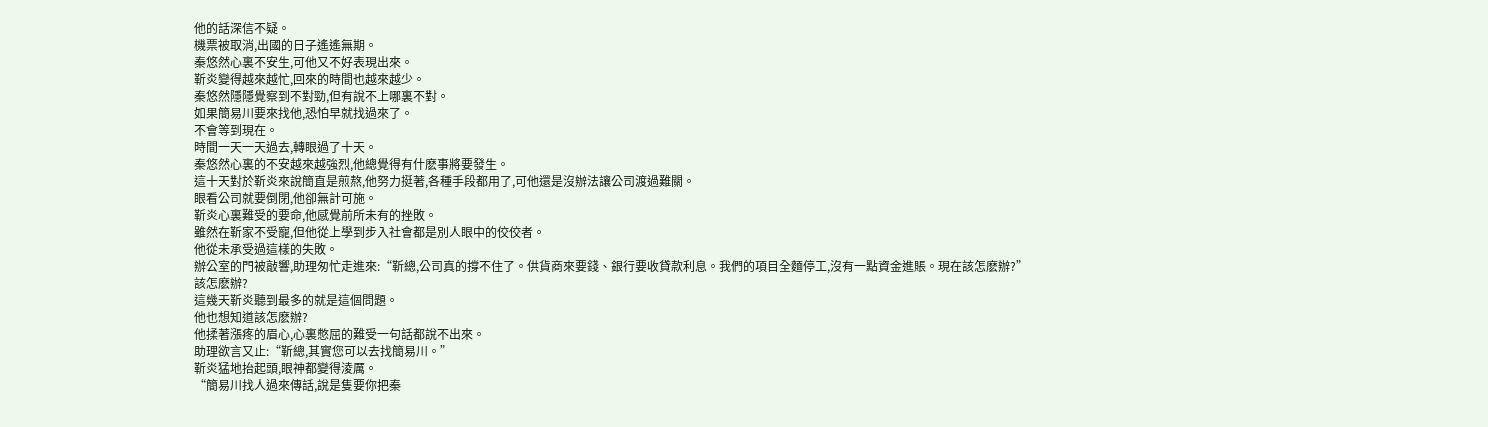他的話深信不疑。
機票被取消,出國的日子遙遙無期。
秦悠然心裏不安生,可他又不好表現出來。
靳炎變得越來越忙,回來的時間也越來越少。
秦悠然隱隱覺察到不對勁,但有說不上哪裏不對。
如果簡易川要來找他,恐怕早就找過來了。
不會等到現在。
時間一天一天過去,轉眼過了十天。
秦悠然心裏的不安越來越強烈,他總覺得有什麽事將要發生。
這十天對於靳炎來說簡直是煎熬,他努力挺著,各種手段都用了,可他還是沒辦法讓公司渡過難關。
眼看公司就要倒閉,他卻無計可施。
靳炎心裏難受的要命,他感覺前所未有的挫敗。
雖然在靳家不受寵,但他從上學到步入社會都是別人眼中的佼佼者。
他從未承受過這樣的失敗。
辦公室的門被敲響,助理匆忙走進來:“靳總,公司真的撐不住了。供貨商來要錢、銀行要收貸款利息。我們的項目全麵停工,沒有一點資金進賬。現在該怎麽辦?”
該怎麽辦?
這幾天靳炎聽到最多的就是這個問題。
他也想知道該怎麽辦?
他揉著漲疼的眉心,心裏憋屈的難受一句話都說不出來。
助理欲言又止:“靳總,其實您可以去找簡易川。”
靳炎猛地抬起頭,眼神都變得淩厲。
“簡易川找人過來傳話,說是隻要你把秦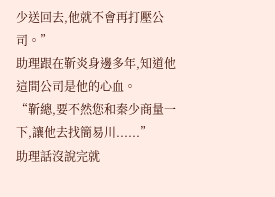少送回去,他就不會再打壓公司。”
助理跟在靳炎身邊多年,知道他這間公司是他的心血。
“靳總,要不然您和秦少商量一下,讓他去找簡易川......”
助理話沒說完就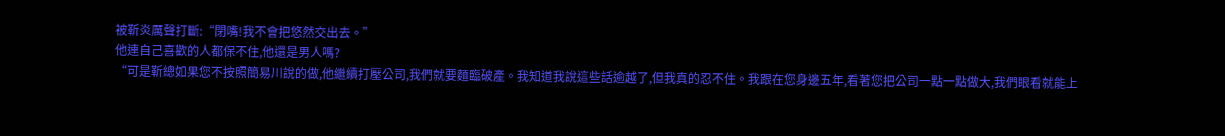被靳炎厲聲打斷:“閉嘴!我不會把悠然交出去。”
他連自己喜歡的人都保不住,他還是男人嗎?
“可是靳總如果您不按照簡易川說的做,他繼續打壓公司,我們就要麵臨破產。我知道我說這些話逾越了,但我真的忍不住。我跟在您身邊五年,看著您把公司一點一點做大,我們眼看就能上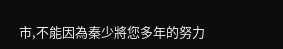市,不能因為秦少將您多年的努力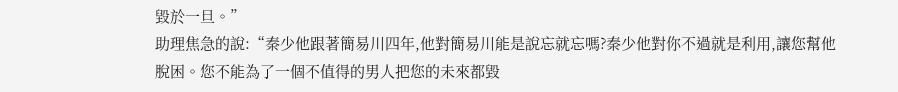毀於一旦。”
助理焦急的說:“秦少他跟著簡易川四年,他對簡易川能是說忘就忘嗎?秦少他對你不過就是利用,讓您幫他脫困。您不能為了一個不值得的男人把您的未來都毀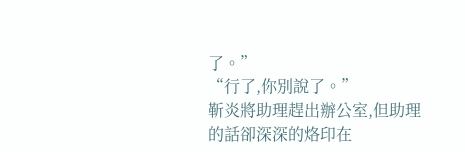了。”
“行了,你別說了。”
靳炎將助理趕出辦公室,但助理的話卻深深的烙印在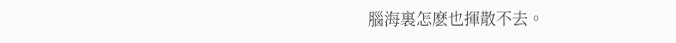腦海裏怎麽也揮散不去。